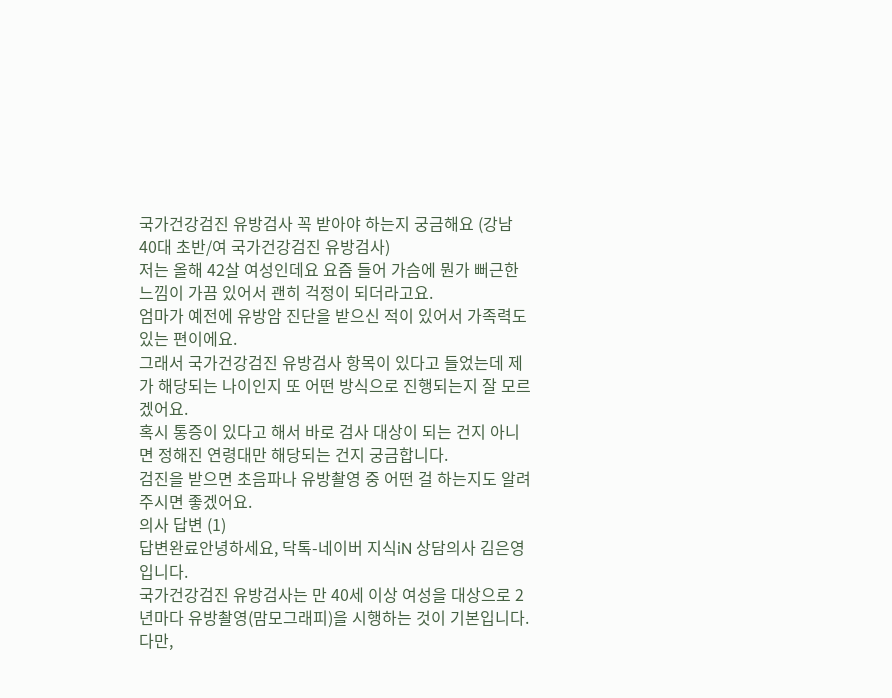국가건강검진 유방검사 꼭 받아야 하는지 궁금해요 (강남 40대 초반/여 국가건강검진 유방검사)
저는 올해 42살 여성인데요 요즘 들어 가슴에 뭔가 뻐근한 느낌이 가끔 있어서 괜히 걱정이 되더라고요.
엄마가 예전에 유방암 진단을 받으신 적이 있어서 가족력도 있는 편이에요.
그래서 국가건강검진 유방검사 항목이 있다고 들었는데 제가 해당되는 나이인지 또 어떤 방식으로 진행되는지 잘 모르겠어요.
혹시 통증이 있다고 해서 바로 검사 대상이 되는 건지 아니면 정해진 연령대만 해당되는 건지 궁금합니다.
검진을 받으면 초음파나 유방촬영 중 어떤 걸 하는지도 알려주시면 좋겠어요.
의사 답변 (1)
답변완료안녕하세요, 닥톡-네이버 지식iN 상담의사 김은영입니다.
국가건강검진 유방검사는 만 40세 이상 여성을 대상으로 2년마다 유방촬영(맘모그래피)을 시행하는 것이 기본입니다.
다만,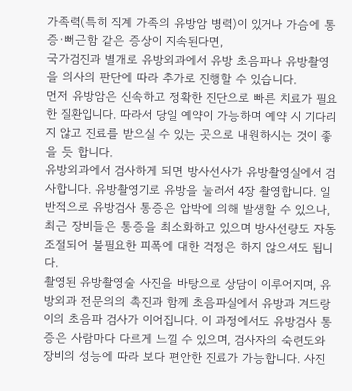가족력(특히 직계 가족의 유방암 병력)이 있거나 가슴에 통증·뻐근함 같은 증상이 지속된다면,
국가검진과 별개로 유방외과에서 유방 초음파나 유방촬영을 의사의 판단에 따라 추가로 진행할 수 있습니다.
먼저 유방암은 신속하고 정확한 진단으로 빠른 치료가 필요한 질환입니다. 따라서 당일 예약이 가능하며 예약 시 기다리지 않고 진료를 받으실 수 있는 곳으로 내원하시는 것이 좋을 듯 합니다.
유방외과에서 검사하게 되면 방사선사가 유방촬영실에서 검사합니다. 유방촬영기로 유방을 눌러서 4장 촬영합니다. 일반적으로 유방검사 통증은 압박에 의해 발생할 수 있으나, 최근 장비들은 통증을 최소화하고 있으며 방사선량도 자동 조절되어 불필요한 피폭에 대한 걱정은 하지 않으셔도 됩니다.
촬영된 유방촬영술 사진을 바탕으로 상담이 이루어지며, 유방외과 전문의의 촉진과 함께 초음파실에서 유방과 겨드랑이의 초음파 검사가 이어집니다. 이 과정에서도 유방검사 통증은 사람마다 다르게 느낄 수 있으며, 검사자의 숙련도와 장비의 성능에 따라 보다 편안한 진료가 가능합니다. 사진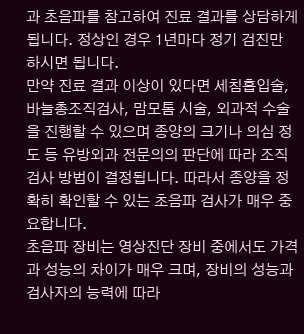과 초음파를 참고하여 진료 결과를 상담하게 됩니다. 정상인 경우 1년마다 정기 검진만 하시면 됩니다.
만약 진료 결과 이상이 있다면 세침흡입술, 바늘총조직검사, 맘모톰 시술, 외과적 수술을 진행할 수 있으며 종양의 크기나 의심 정도 등 유방외과 전문의의 판단에 따라 조직검사 방법이 결정됩니다. 따라서 종양을 정확히 확인할 수 있는 초음파 검사가 매우 중요합니다.
초음파 장비는 영상진단 장비 중에서도 가격과 성능의 차이가 매우 크며, 장비의 성능과 검사자의 능력에 따라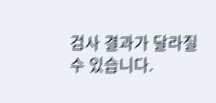검사 결과가 달라질 수 있습니다.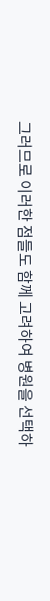그러므로 이러한 점들도 함께 고려하여 병원을 선택하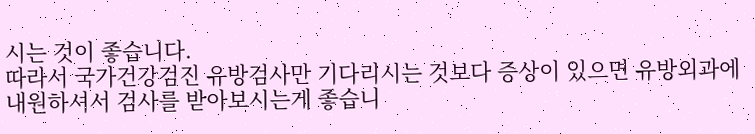시는 것이 좋습니다.
따라서 국가건강검진 유방검사만 기다리시는 것보다 증상이 있으면 유방외과에 내원하셔서 검사를 받아보시는게 좋습니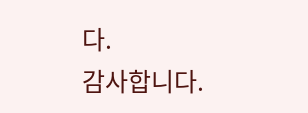다.
감사합니다.